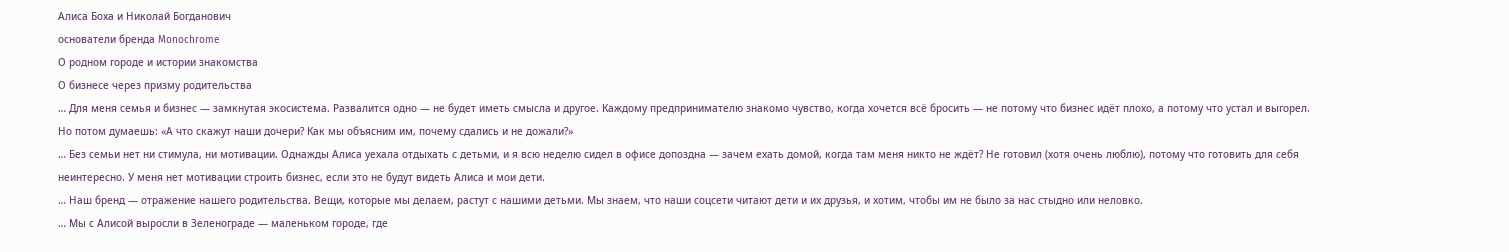Алиса Боха и Николай Богданович
основатели бренда Monochrome
О родном городе и истории знакомства
О бизнесе через призму родительства
… Для меня семья и бизнес — замкнутая экосистема. Развалится одно — не будет иметь смысла и другое. Каждому предпринимателю знакомо чувство, когда хочется всё бросить — не потому что бизнес идёт плохо, а потому что устал и выгорел. Но потом думаешь: «А что скажут наши дочери? Как мы объясним им, почему сдались и не дожали?»
… Без семьи нет ни стимула, ни мотивации. Однажды Алиса уехала отдыхать с детьми, и я всю неделю сидел в офисе допоздна — зачем ехать домой, когда там меня никто не ждёт? Не готовил (хотя очень люблю), потому что готовить для себя неинтересно. У меня нет мотивации строить бизнес, если это не будут видеть Алиса и мои дети.
… Наш бренд — отражение нашего родительства. Вещи, которые мы делаем, растут с нашими детьми. Мы знаем, что наши соцсети читают дети и их друзья, и хотим, чтобы им не было за нас стыдно или неловко.
… Мы с Алисой выросли в Зеленограде — маленьком городе, где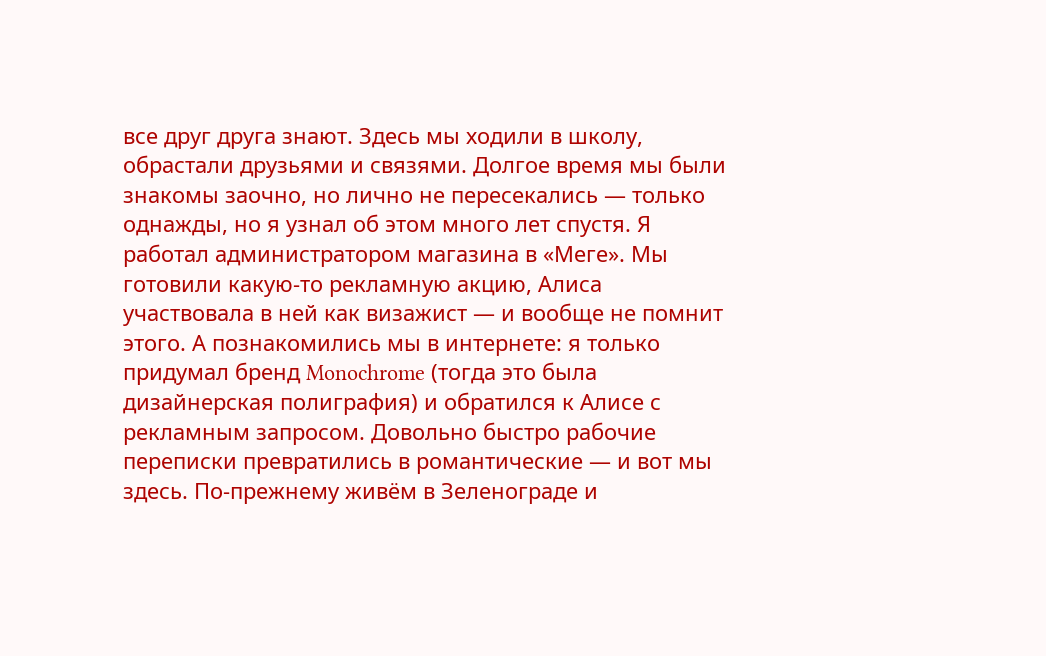все друг друга знают. Здесь мы ходили в школу, обрастали друзьями и связями. Долгое время мы были знакомы заочно, но лично не пересекались — только однажды, но я узнал об этом много лет спустя. Я работал администратором магазина в «Меге». Мы готовили какую-то рекламную акцию, Алиса участвовала в ней как визажист — и вообще не помнит этого. А познакомились мы в интернете: я только придумал бренд Monochrome (тогда это была дизайнерская полиграфия) и обратился к Алисе с рекламным запросом. Довольно быстро рабочие переписки превратились в романтические — и вот мы здесь. По-прежнему живём в Зеленограде и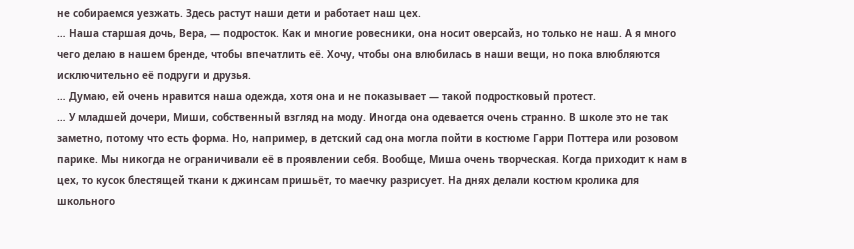не собираемся уезжать. Здесь растут наши дети и работает наш цех.
… Наша старшая дочь, Вера, — подросток. Как и многие ровесники, она носит оверсайз, но только не наш. А я много чего делаю в нашем бренде, чтобы впечатлить её. Хочу, чтобы она влюбилась в наши вещи, но пока влюбляются исключительно её подруги и друзья.
… Думаю, ей очень нравится наша одежда, хотя она и не показывает — такой подростковый протест.
… У младшей дочери, Миши, собственный взгляд на моду. Иногда она одевается очень странно. В школе это не так заметно, потому что есть форма. Но, например, в детский сад она могла пойти в костюме Гарри Поттера или розовом парике. Мы никогда не ограничивали её в проявлении себя. Вообще, Миша очень творческая. Когда приходит к нам в цех, то кусок блестящей ткани к джинсам пришьёт, то маечку разрисует. На днях делали костюм кролика для школьного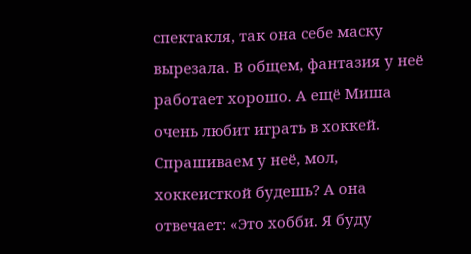спектакля, так она себе маску вырезала. В общем, фантазия у неё работает хорошо. А ещё Миша очень любит играть в хоккей. Спрашиваем у неё, мол, хоккеисткой будешь? А она отвечает: «Это хобби. Я буду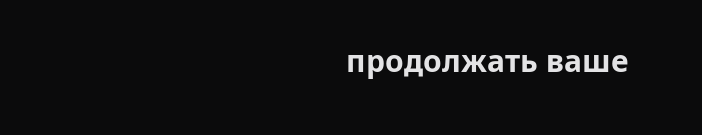продолжать ваше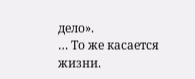дело».
… То же касается жизни.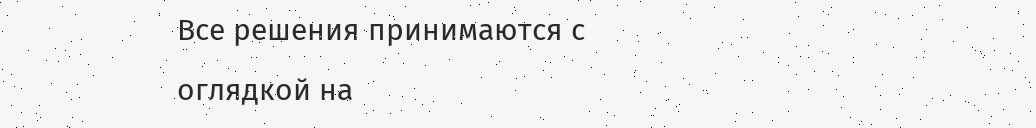Все решения принимаются с оглядкой на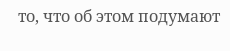то, что об этом подумают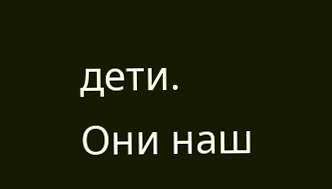дети. Они наш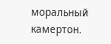моральный камертон.